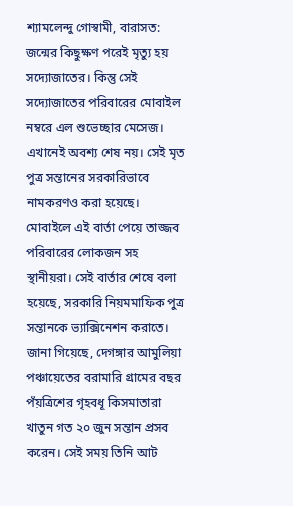শ্যামলেন্দু গোস্বামী, বারাসত: জন্মের কিছুক্ষণ পরেই মৃত্যু হয় সদ্যোজাতের। কিন্তু সেই সদ্যোজাতের পরিবারের মোবাইল নম্বরে এল শুভেচ্ছার মেসেজ। এখানেই অবশ্য শেষ নয়। সেই মৃত পুত্র সন্তানের সরকারিভাবে নামকরণও করা হয়েছে। মোবাইলে এই বার্তা পেয়ে তাজ্জব পরিবারের লোকজন সহ স্থানীয়রা। সেই বার্তার শেষে বলা হয়েছে, সরকারি নিয়মমাফিক পুত্র সন্তানকে ভ্যাক্সিনেশন করাতে।
জানা গিয়েছে, দেগঙ্গার আমুলিয়া পঞ্চায়েতের বরামারি গ্রামের বছর পঁয়ত্রিশের গৃহবধূ কিসমাতারা খাতুন গত ২০ জুন সন্তান প্রসব করেন। সেই সময় তিনি আট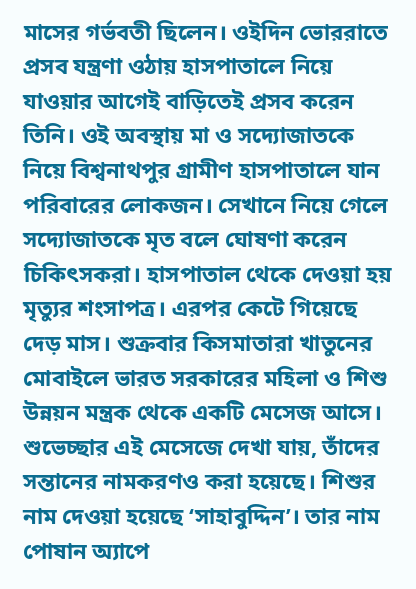মাসের গর্ভবতী ছিলেন। ওইদিন ভোররাতে প্রসব যন্ত্রণা ওঠায় হাসপাতালে নিয়ে যাওয়ার আগেই বাড়িতেই প্রসব করেন তিনি। ওই অবস্থায় মা ও সদ্যোজাতকে নিয়ে বিশ্বনাথপুর গ্রামীণ হাসপাতালে যান পরিবারের লোকজন। সেখানে নিয়ে গেলে সদ্যোজাতকে মৃত বলে ঘোষণা করেন চিকিৎসকরা। হাসপাতাল থেকে দেওয়া হয় মৃত্যুর শংসাপত্র। এরপর কেটে গিয়েছে দেড় মাস। শুক্রবার কিসমাতারা খাতুনের মোবাইলে ভারত সরকারের মহিলা ও শিশু উন্নয়ন মন্ত্রক থেকে একটি মেসেজ আসে। শুভেচ্ছার এই মেসেজে দেখা যায়, তাঁদের সন্তানের নামকরণও করা হয়েছে। শিশুর নাম দেওয়া হয়েছে ‘সাহাবুদ্দিন’। তার নাম পোষান অ্যাপে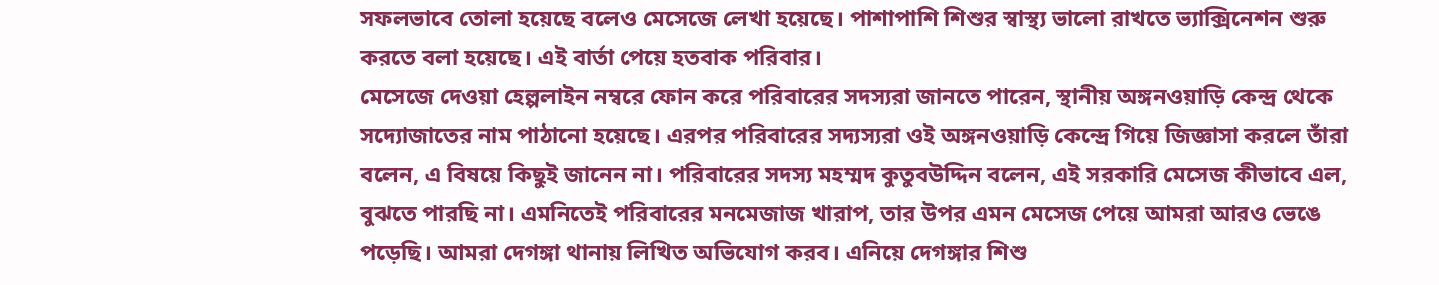সফলভাবে তোলা হয়েছে বলেও মেসেজে লেখা হয়েছে। পাশাপাশি শিশুর স্বাস্থ্য ভালো রাখতে ভ্যাক্সিনেশন শুরু করতে বলা হয়েছে। এই বার্তা পেয়ে হতবাক পরিবার।
মেসেজে দেওয়া হেল্পলাইন নম্বরে ফোন করে পরিবারের সদস্যরা জানতে পারেন, স্থানীয় অঙ্গনওয়াড়ি কেন্দ্র থেকে সদ্যোজাতের নাম পাঠানো হয়েছে। এরপর পরিবারের সদ্যস্যরা ওই অঙ্গনওয়াড়ি কেন্দ্রে গিয়ে জিজ্ঞাসা করলে তাঁরা বলেন, এ বিষয়ে কিছুই জানেন না। পরিবারের সদস্য মহম্মদ কুতুবউদ্দিন বলেন, এই সরকারি মেসেজ কীভাবে এল, বুঝতে পারছি না। এমনিতেই পরিবারের মনমেজাজ খারাপ, তার উপর এমন মেসেজ পেয়ে আমরা আরও ভেঙে পড়েছি। আমরা দেগঙ্গা থানায় লিখিত অভিযোগ করব। এনিয়ে দেগঙ্গার শিশু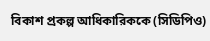বিকাশ প্রকল্প আধিকারিককে (সিডিপিও)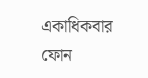একাধিকবার ফোন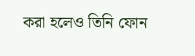করা হলেও তিনি ফোন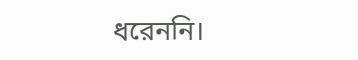ধরেননি।